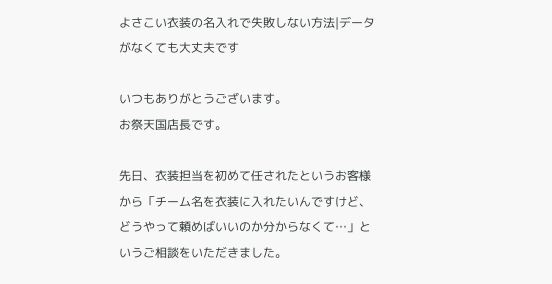よさこい衣装の名入れで失敗しない方法|データがなくても大丈夫です

いつもありがとうございます。
お祭天国店長です。

先日、衣装担当を初めて任されたというお客様から「チーム名を衣装に入れたいんですけど、どうやって頼めばいいのか分からなくて…」というご相談をいただきました。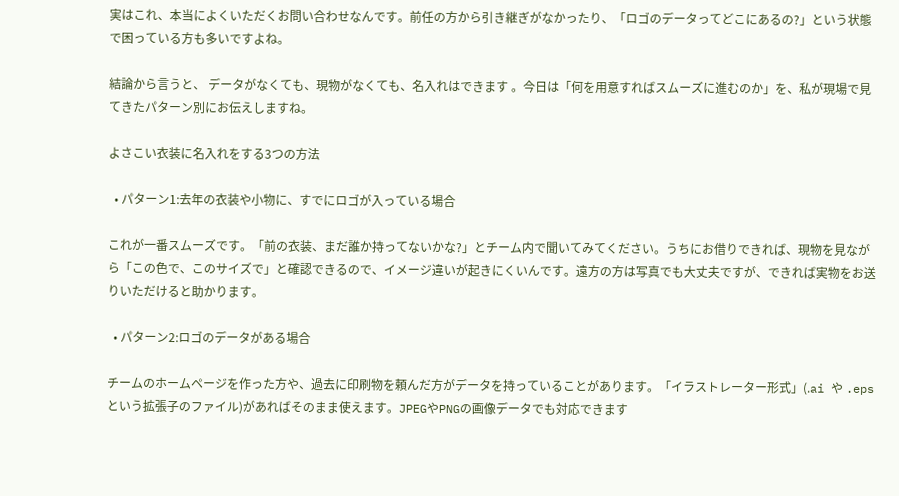実はこれ、本当によくいただくお問い合わせなんです。前任の方から引き継ぎがなかったり、「ロゴのデータってどこにあるの?」という状態で困っている方も多いですよね。

結論から言うと、 データがなくても、現物がなくても、名入れはできます 。今日は「何を用意すればスムーズに進むのか」を、私が現場で見てきたパターン別にお伝えしますね。

よさこい衣装に名入れをする3つの方法

  • パターン1:去年の衣装や小物に、すでにロゴが入っている場合

これが一番スムーズです。「前の衣装、まだ誰か持ってないかな?」とチーム内で聞いてみてください。うちにお借りできれば、現物を見ながら「この色で、このサイズで」と確認できるので、イメージ違いが起きにくいんです。遠方の方は写真でも大丈夫ですが、できれば実物をお送りいただけると助かります。

  • パターン2:ロゴのデータがある場合

チームのホームページを作った方や、過去に印刷物を頼んだ方がデータを持っていることがあります。「イラストレーター形式」(.ai や .eps という拡張子のファイル)があればそのまま使えます。JPEGやPNGの画像データでも対応できます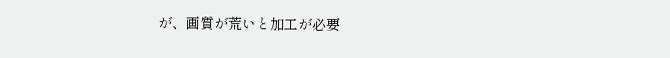が、画質が荒いと加工が必要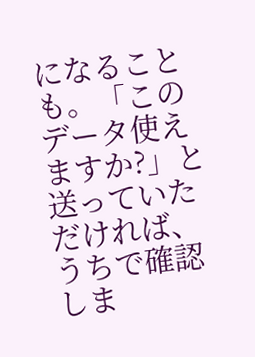になることも。「このデータ使えますか?」と送っていただければ、うちで確認しま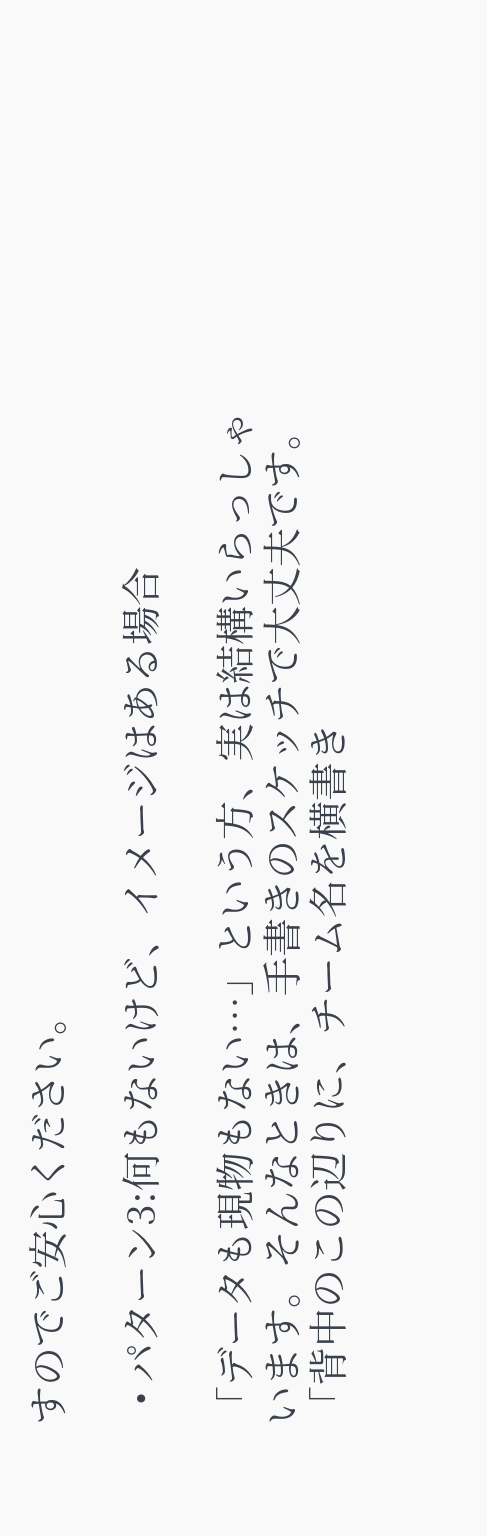すのでご安心ください。

  • パターン3:何もないけど、イメージはある場合

「データも現物もない…」という方、実は結構いらっしゃいます。そんなときは、手書きのスケッチで大丈夫です。「背中のこの辺りに、チーム名を横書き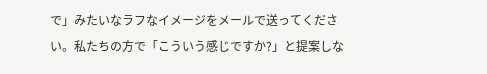で」みたいなラフなイメージをメールで送ってください。私たちの方で「こういう感じですか?」と提案しな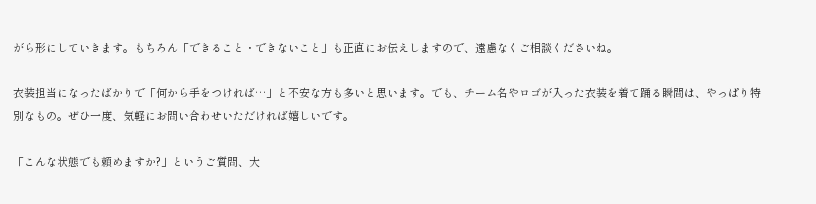がら形にしていきます。もちろん「できること・できないこと」も正直にお伝えしますので、遠慮なくご相談くださいね。

衣装担当になったばかりで「何から手をつければ…」と不安な方も多いと思います。でも、チーム名やロゴが入った衣装を着て踊る瞬間は、やっぱり特別なもの。ぜひ一度、気軽にお問い合わせいただければ嬉しいです。

「こんな状態でも頼めますか?」というご質問、大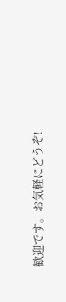歓迎です。お気軽にどうぞ!